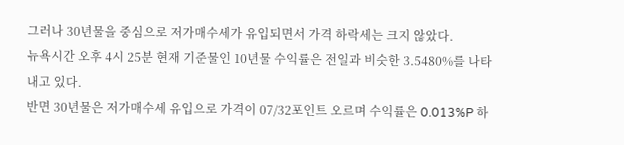그러나 30년물을 중심으로 저가매수세가 유입되면서 가격 하락세는 크지 않았다.
뉴욕시간 오후 4시 25분 현재 기준물인 10년물 수익률은 전일과 비슷한 3.5480%를 나타내고 있다.
반면 30년물은 저가매수세 유입으로 가격이 07/32포인트 오르며 수익률은 0.013%P 하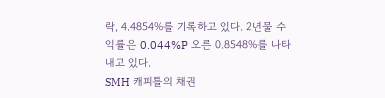락, 4.4854%를 기록하고 있다. 2년물 수익률은 0.044%P 오른 0.8548%를 나타내고 있다.
SMH 캐피틀의 채권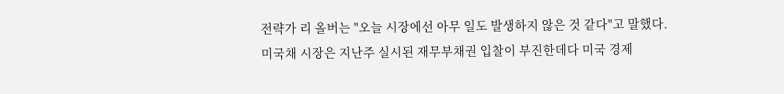전략가 리 올버는 "오늘 시장에선 아무 일도 발생하지 않은 것 같다"고 말했다.
미국채 시장은 지난주 실시된 재무부채권 입찰이 부진한데다 미국 경제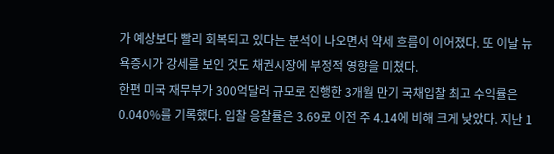가 예상보다 빨리 회복되고 있다는 분석이 나오면서 약세 흐름이 이어졌다. 또 이날 뉴욕증시가 강세를 보인 것도 채권시장에 부정적 영향을 미쳤다.
한편 미국 재무부가 300억달러 규모로 진행한 3개월 만기 국채입찰 최고 수익률은 0.040%를 기록했다. 입찰 응찰률은 3.69로 이전 주 4.14에 비해 크게 낮았다. 지난 1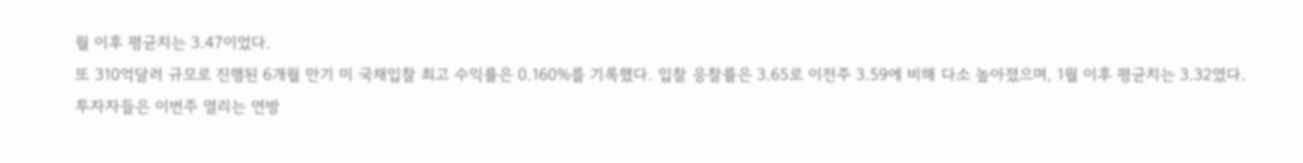월 이후 평균치는 3.47이었다.
또 310억달러 규모로 진행된 6개월 만기 미 국채입찰 최고 수익률은 0.160%를 기록했다. 입찰 응찰률은 3.65로 이전주 3.59에 비해 다소 높아졌으며, 1월 이후 평균치는 3.32였다.
투자자들은 이번주 열리는 연방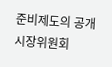준비제도의 공개시장위원회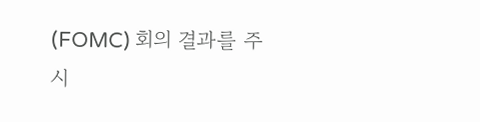(FOMC) 회의 결과를 주시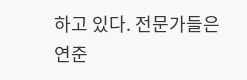하고 있다. 전문가들은 연준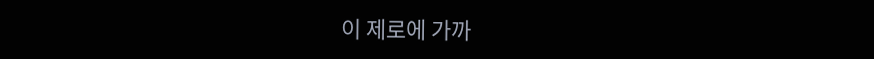이 제로에 가까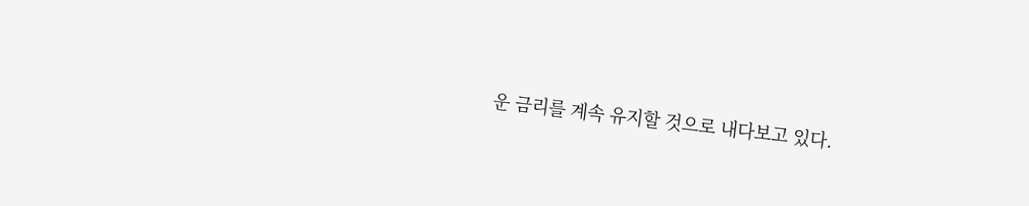운 금리를 계속 유지할 것으로 내다보고 있다.